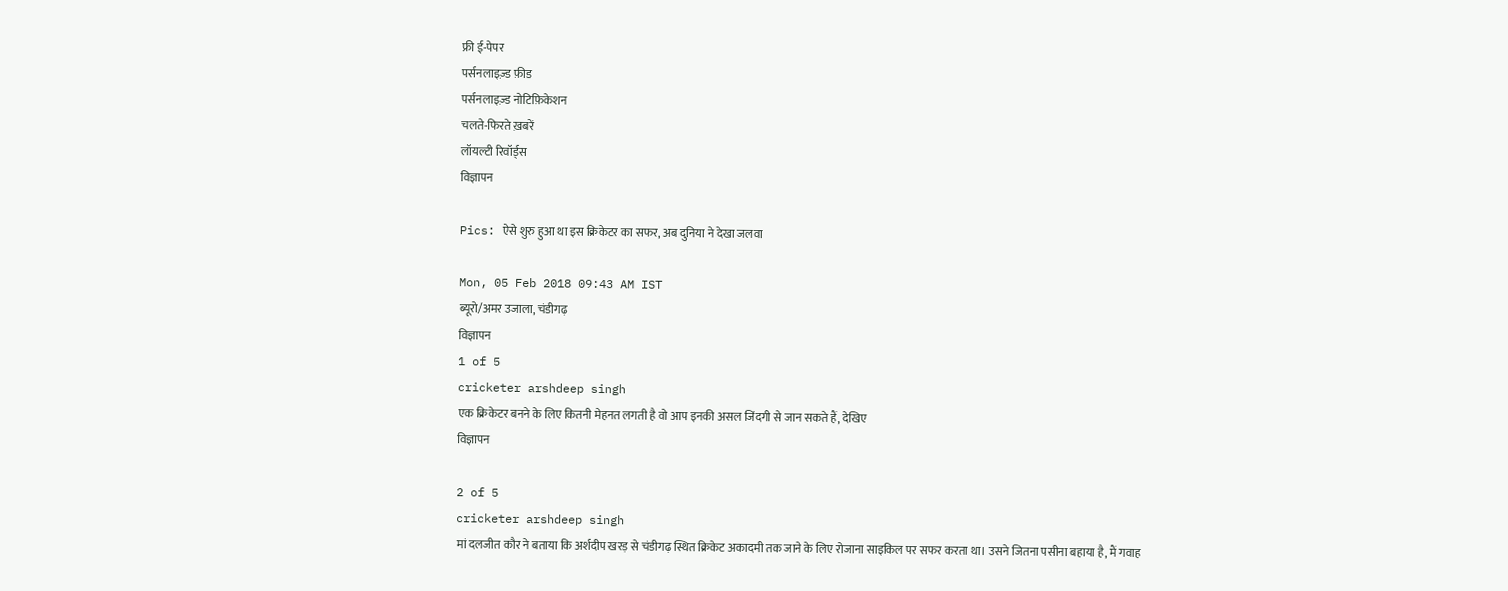फ्री ई-पेपर
पर्सनलाइज़्ड फ़ीड
पर्सनलाइज़्ड नोटिफ़िकेशन
चलते-फिरते ख़बरें
लॉयल्टी रिवॉर्ड्स
विज्ञापन

Pics: ऐसे शुरु हुआ था इस क्रिकेटर का सफर, अब दुनिया ने देखा जलवा

Mon, 05 Feb 2018 09:43 AM IST
ब्यूरो/अमर उजाला, चंडीगढ़
विज्ञापन
1 of 5
cricketer arshdeep singh
एक क्रिकेटर बनने के लिए कितनी मेहनत लगती है वो आप इनकी असल जिंदगी से जान सकते हैं, देखिए
विज्ञापन

2 of 5
cricketer arshdeep singh
मां दलजीत कौर ने बताया कि अर्शदीप खरड़ से चंडीगढ़ स्थित क्रिकेट अकादमी तक जाने के लिए रोजाना साइकिल पर सफर करता था। उसने जितना पसीना बहाया है, मैं गवाह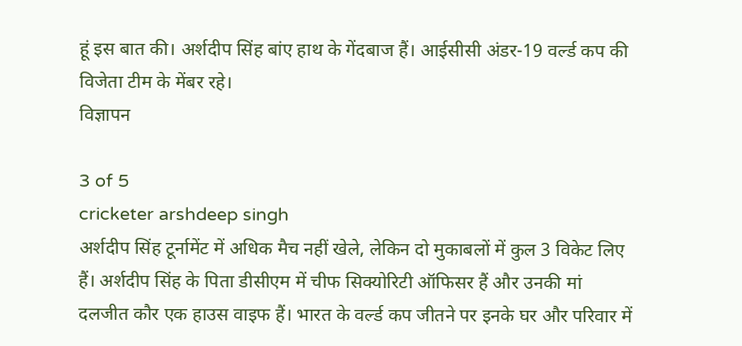हूं इस बात की। अर्शदीप सिंह बांए हाथ के गेंदबाज हैं। आईसीसी अंडर-19 वर्ल्ड कप की विजेता टीम के मेंबर रहे।
विज्ञापन

3 of 5
cricketer arshdeep singh
अर्शदीप सिंह टूर्नामेंट में अधिक मैच नहीं खेले, लेकिन दो मुकाबलों में कुल 3 विकेट लिए हैं। अर्शदीप सिंह के पिता डीसीएम में चीफ सिक्योरिटी ऑफिसर हैं और उनकी मां दलजीत कौर एक हाउस वाइफ हैं। भारत के वर्ल्ड कप जीतने पर इनके घर और परिवार में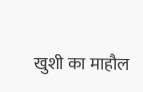खुशी का माहौल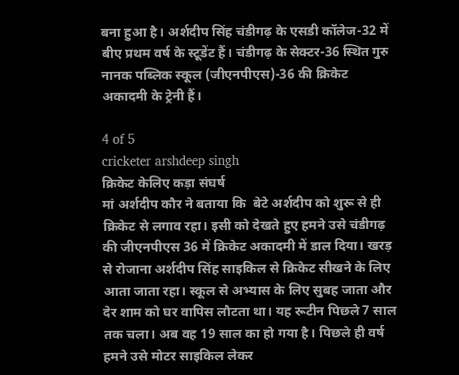बना हुआ है। अर्शदीप सिंह चंडीगढ़ के एसडी कॉलेज-32 में बीए प्रथम वर्ष के स्टूडेंट हैं। चंडीगढ़ के सेक्टर-36 स्थित गुरु नानक पब्लिक स्कूल (जीएनपीएस)-36 की क्रिकेट अकादमी के ट्रेनी हैं।

4 of 5
cricketer arshdeep singh
क्रिकेट केलिए कड़ा संघर्ष
मां अर्शदीप कौर ने बताया कि  बेटे अर्शदीप को शुरू से ही क्रिकेट से लगाव रहा। इसी को देखते हुए हमने उसे चंडीगढ़ की जीएनपीएस 36 में क्रिकेट अकादमी में डाल दिया। खरड़ से रोजाना अर्शदीप सिंह साइकिल से क्रिकेट सीखने के लिए आता जाता रहा। स्कूल से अभ्यास के लिए सुबह जाता और देर शाम को घर वापिस लौटता था। यह रूटीन पिछले 7 साल तक चला। अब वह 19 साल का हो गया है। पिछले ही वर्ष हमने उसे मोटर साइकिल लेकर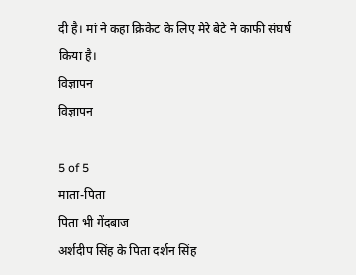दी है। मां ने कहा क्रिकेट के लिए मेरे बेटे ने काफी संघर्ष किया है।
विज्ञापन
विज्ञापन

5 of 5
माता-पिता
पिता भी गेंदबाज
अर्शदीप सिंह के पिता दर्शन सिंह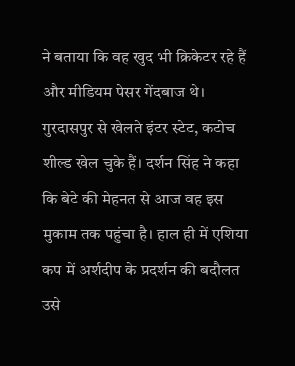ने बताया कि वह खुद भी क्रिकेटर रहे हैं और मीडियम पेसर गेंदबाज थे। गुरदासपुर से खेलते इंटर स्टेट, कटोच शील्ड खेल चुके हैं। दर्शन सिंह ने कहा कि बेटे की मेहनत से आज वह इस मुकाम तक पहुंचा है। हाल ही में एशिया कप में अर्शदीप के प्रदर्शन की बदौलत उसे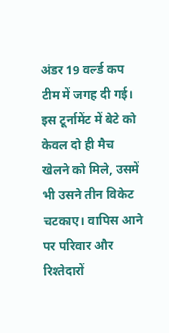अंडर 19 वर्ल्ड कप टीम में जगह दी गई। इस टूर्नामेंट में बेटे को केवल दो ही मैच खेलने को मिले, उसमें भी उसने तीन विकेट चटकाए। वापिस आने पर परिवार और रिश्तेदारों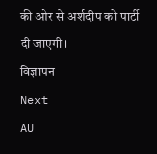की ओर से अर्शदीप को पार्टी दी जाएगी।
विज्ञापन
Next
AU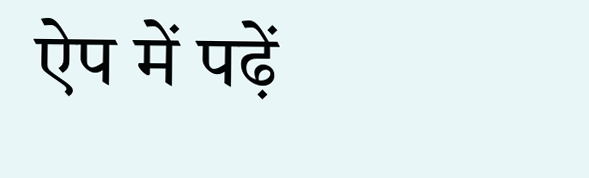ऐप में पढ़ें